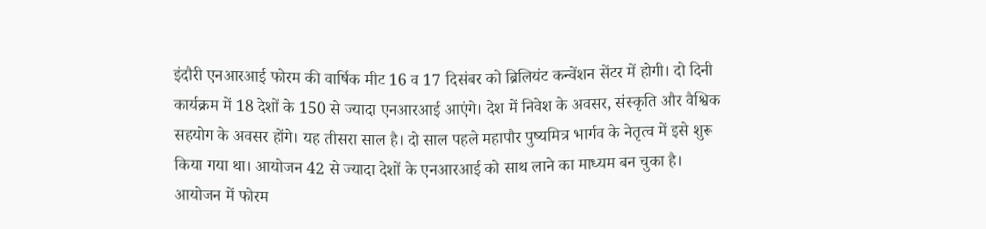इंदौरी एनआरआई फोरम की वार्षिक मीट 16 व 17 दिसंबर को ब्रिलियंट कन्वेंशन सेंटर में होगी। दो दिनी कार्यक्रम में 18 देशों के 150 से ज्यादा एनआरआई आएंगे। देश में निवेश के अवसर, संस्कृति और वैश्विक सहयोग के अवसर होंगे। यह तीसरा साल है। दो साल पहले महापौर पुष्यमित्र भार्गव के नेतृत्व में इसे शुरू किया गया था। आयोजन 42 से ज्यादा देशों के एनआरआई को साथ लाने का माध्यम बन चुका है। आयोजन में फोरम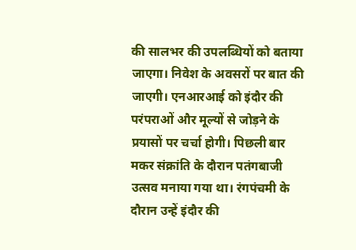की सालभर की उपलब्धियों को बताया जाएगा। निवेश के अवसरों पर बात की जाएगी। एनआरआई को इंदौर की परंपराओं और मूल्यों से जोड़ने के प्रयासों पर चर्चा होगी। पिछली बार मकर संक्रांति के दौरान पतंगबाजी उत्सव मनाया गया था। रंगपंचमी के दौरान उन्हें इंदौर की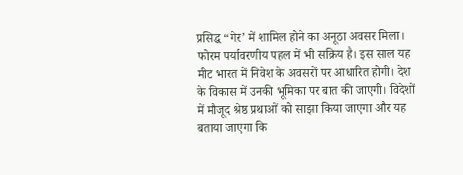प्रसिद्ध “गेर’ में शामिल होने का अनूठा अवसर मिला। फोरम पर्यावरणीय पहल में भी सक्रिय है। इस साल यह मीट भारत में निवेश के अवसरों पर आधारित होगी। देश के विकास में उनकी भूमिका पर बात की जाएगी। विदेशों में मौजूद श्रेष्ठ प्रथाओं को साझा किया जाएगा और यह बताया जाएगा कि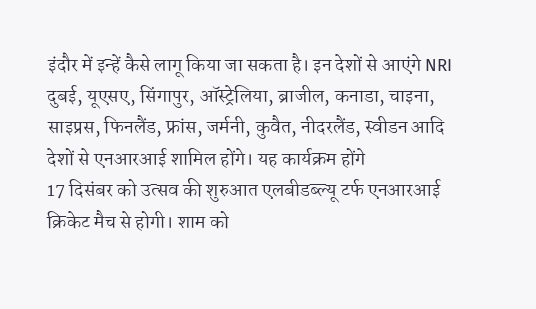इंदौर में इन्हें कैसे लागू किया जा सकता है। इन देशों से आएंगे NRI
दुबई, यूएसए, सिंगापुर, ऑस्ट्रेलिया, ब्राजील, कनाडा, चाइना, साइप्रस, फिनलैंड, फ्रांस, जर्मनी, कुवैत, नीदरलैंड, स्वीडन आदि देशों से एनआरआई शामिल होंगे। यह कार्यक्रम होंगे
17 दिसंबर को उत्सव की शुरुआत एलबीडब्ल्यू टर्फ एनआरआई क्रिकेट मैच से होगी। शाम को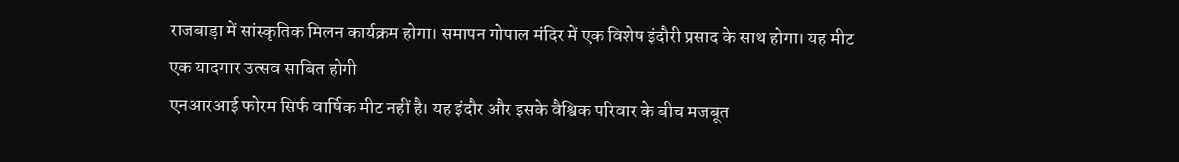राजबाड़ा में सांस्कृतिक मिलन कार्यक्रम होगा। समापन गोपाल मंदिर में एक विशेष इंदौरी प्रसाद के साथ होगा। यह मीट एक यादगार उत्सव साबित होगी
एनआरआई फोरम सिर्फ वार्षिक मीट नहीं है। यह इंदौर और इसके वैश्विक परिवार के बीच मजबूत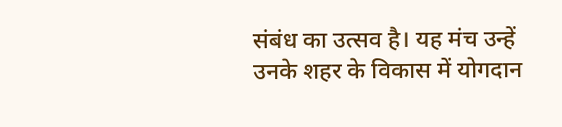संबंध का उत्सव है। यह मंच उन्हें उनके शहर के विकास में योगदान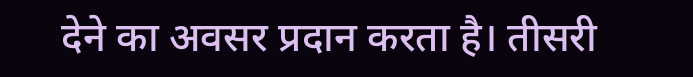देने का अवसर प्रदान करता है। तीसरी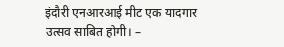इंदौरी एनआरआई मीट एक यादगार उत्सव साबित होगी। –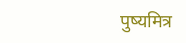पुष्यमित्र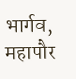भार्गव, महापौर